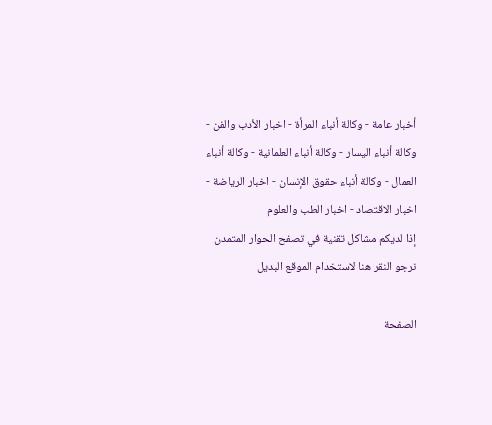أخبار عامة - وكالة أنباء المرأة - اخبار الأدب والفن - وكالة أنباء اليسار - وكالة أنباء العلمانية - وكالة أنباء العمال - وكالة أنباء حقوق الإنسان - اخبار الرياضة - اخبار الاقتصاد - اخبار الطب والعلوم
إذا لديكم مشاكل تقنية في تصفح الحوار المتمدن نرجو النقر هنا لاستخدام الموقع البديل

الصفحة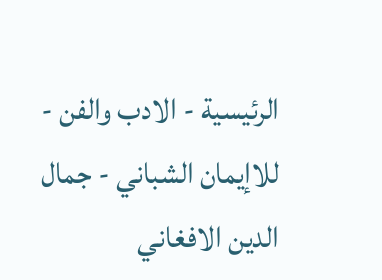الرئيسية - الادب والفن - للاإيمان الشباني - جمال الدين الافغاني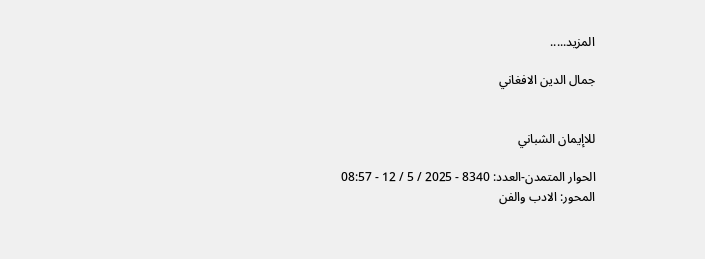المزيد.....

جمال الدين الافغاني


للاإيمان الشباني

الحوار المتمدن-العدد: 8340 - 2025 / 5 / 12 - 08:57
المحور: الادب والفن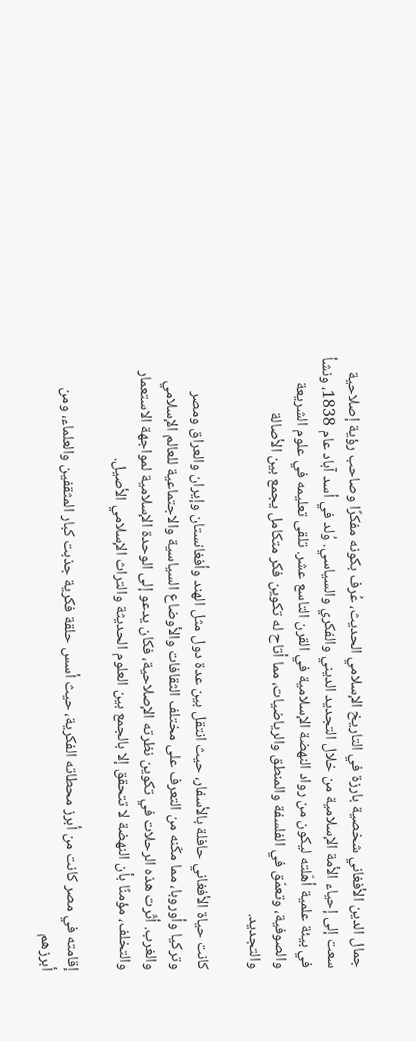جمال الدين الأفغاني شخصية بارزة في التاريخ الإسلامي الحديث، عُرف بكونه مفكرًا وصاحب رؤية إصلاحية سعت إلى إحياء الأمة الإسلامية من خلال التجديد الديني والفكري والسياسي. وُلد في أسد آباد عام 1838، ونشأ في بيئة علمية أهّلته ليكون من رواد النهضة الإسلامية في القرن التاسع عشر. تلقى تعليمه في علوم الشريعة والصوفية، وتعمّق في الفلسفة والمنطق والرياضيات، مما أتاح له تكوين فكر متكامل يجمع بين الأصالة والتجديد.

كانت حياة الأفغاني حافلة بالأسفار، حيث انتقل بين عدة دول مثل الهند وأفغانستان وإيران والعراق ومصر وتركيا وأوروبا، مما مكّنه من التعرف على مختلف الثقافات والأوضاع السياسية والاجتماعية للعالم الإسلامي والغرب. أثّرت هذه الرحلات في تكوين نظرته الإصلاحية، فكان يدعو إلى الوحدة الإسلامية لمواجهة الاستعمار والتخلف، مؤمنًا بأن النهضة لا تتحقق إلا بالجمع بين العلوم الحديثة والتراث الإسلامي الأصيل.

إقامته في مصر كانت من أبرز محطاته الفكرية، حيث أسس حلقة فكرية جذبت كبار المثقفين والعلماء، ومن أبرزهم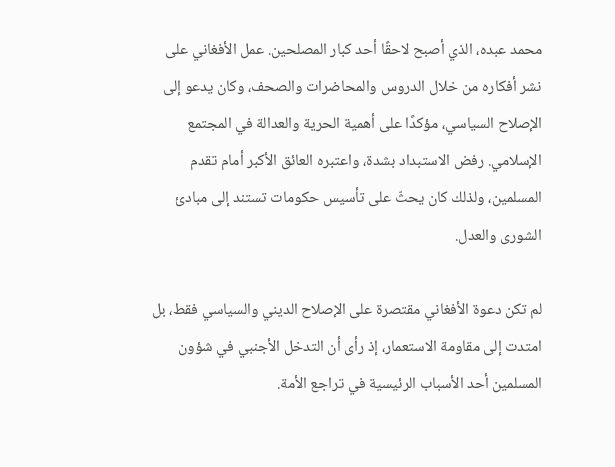محمد عبده، الذي أصبح لاحقًا أحد كبار المصلحين. عمل الأفغاني على نشر أفكاره من خلال الدروس والمحاضرات والصحف، وكان يدعو إلى الإصلاح السياسي، مؤكدًا على أهمية الحرية والعدالة في المجتمع الإسلامي. رفض الاستبداد بشدة، واعتبره العائق الأكبر أمام تقدم المسلمين، ولذلك كان يحثّ على تأسيس حكومات تستند إلى مبادئ الشورى والعدل.

لم تكن دعوة الأفغاني مقتصرة على الإصلاح الديني والسياسي فقط، بل امتدت إلى مقاومة الاستعمار، إذ رأى أن التدخل الأجنبي في شؤون المسلمين أحد الأسباب الرئيسية في تراجع الأمة.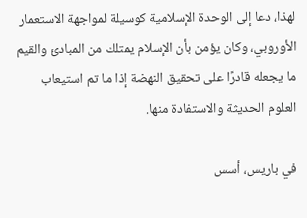لهذا، دعا إلى الوحدة الإسلامية كوسيلة لمواجهة الاستعمار الأوروبي، وكان يؤمن بأن الإسلام يمتلك من المبادئ والقيم ما يجعله قادرًا على تحقيق النهضة إذا ما تم استيعاب العلوم الحديثة والاستفادة منها.

في باريس، أسس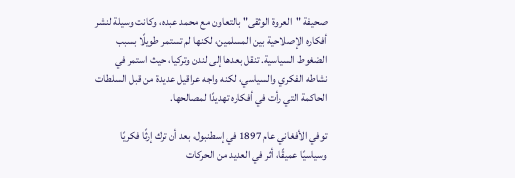صحيفة "العروة الوثقى" بالتعاون مع محمد عبده، وكانت وسيلة لنشر أفكاره الإصلاحية بين المسلمين، لكنها لم تستمر طويلًا بسبب الضغوط السياسية. تنقل بعدها إلى لندن وتركيا، حيث استمر في نشاطه الفكري والسياسي، لكنه واجه عراقيل عديدة من قبل السلطات الحاكمة التي رأت في أفكاره تهديدًا لمصالحها.

توفي الأفغاني عام 1897 في إسطنبول، بعد أن ترك إرثًا فكريًا وسياسيًا عميقًا، أثر في العديد من الحركات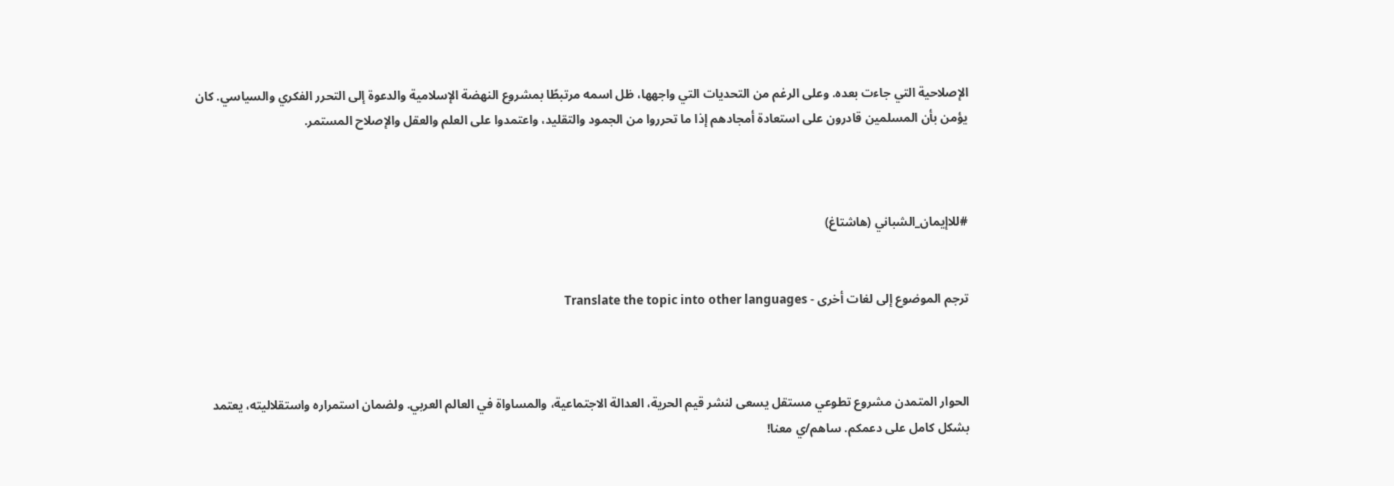الإصلاحية التي جاءت بعده. وعلى الرغم من التحديات التي واجهها، ظل اسمه مرتبطًا بمشروع النهضة الإسلامية والدعوة إلى التحرر الفكري والسياسي. كان يؤمن بأن المسلمين قادرون على استعادة أمجادهم إذا ما تحرروا من الجمود والتقليد، واعتمدوا على العلم والعقل والإصلاح المستمر.



#للاإيمان_الشباني (هاشتاغ)


ترجم الموضوع إلى لغات أخرى - Translate the topic into other languages



الحوار المتمدن مشروع تطوعي مستقل يسعى لنشر قيم الحرية، العدالة الاجتماعية، والمساواة في العالم العربي. ولضمان استمراره واستقلاليته، يعتمد بشكل كامل على دعمكم. ساهم/ي معنا!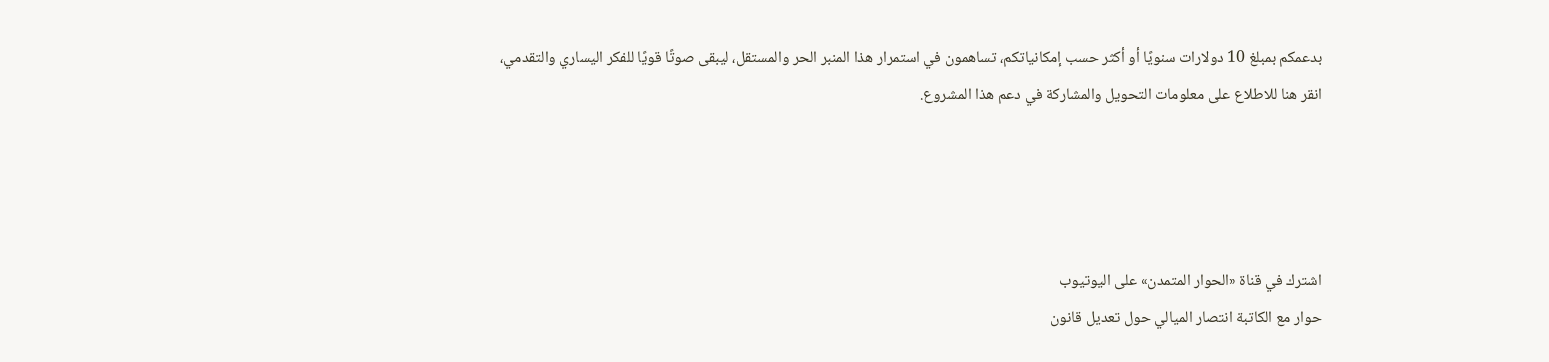بدعمكم بمبلغ 10 دولارات سنويًا أو أكثر حسب إمكانياتكم، تساهمون في استمرار هذا المنبر الحر والمستقل، ليبقى صوتًا قويًا للفكر اليساري والتقدمي، انقر هنا للاطلاع على معلومات التحويل والمشاركة في دعم هذا المشروع.




اشترك في قناة «الحوار المتمدن» على اليوتيوب
حوار مع الكاتبة انتصار الميالي حول تعديل قانون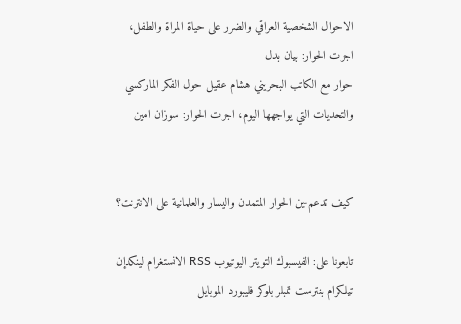الاحوال الشخصية العراقي والضرر على حياة المراة والطفل، اجرت الحوار: بيان بدل
حوار مع الكاتب البحريني هشام عقيل حول الفكر الماركسي والتحديات التي يواجهها اليوم، اجرت الحوار: سوزان امين


كيف تدعم-ين الحوار المتمدن واليسار والعلمانية على الانترنت؟

تابعونا على: الفيسبوك التويتر اليوتيوب RSS الانستغرام لينكدإن تيلكرام بنترست تمبلر بلوكر فليبورد الموبايل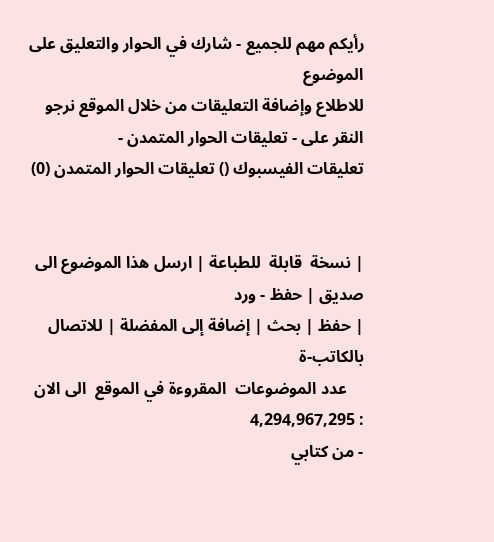رأيكم مهم للجميع - شارك في الحوار والتعليق على الموضوع
للاطلاع وإضافة التعليقات من خلال الموقع نرجو النقر على - تعليقات الحوار المتمدن -
تعليقات الفيسبوك () تعليقات الحوار المتمدن (0)


| نسخة  قابلة  للطباعة | ارسل هذا الموضوع الى صديق | حفظ - ورد
| حفظ | بحث | إضافة إلى المفضلة | للاتصال بالكاتب-ة
    عدد الموضوعات  المقروءة في الموقع  الى الان : 4,294,967,295
- من كتابي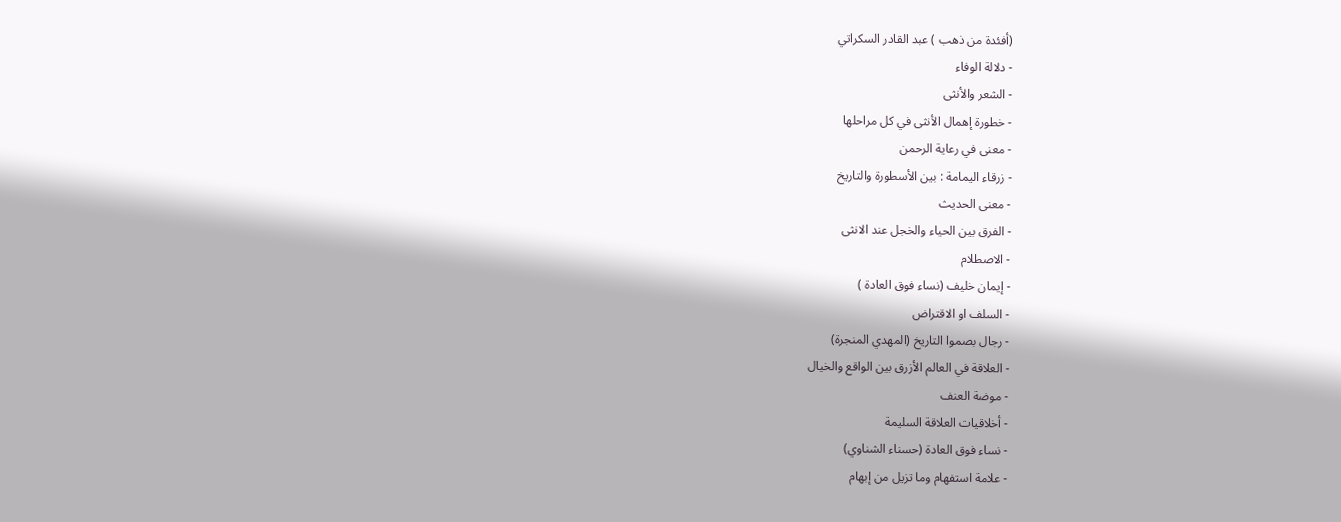(أفئدة من ذهب ) عبد القادر السكراتي
- دلالة الوفاء
- الشعر والأنثى
- خطورة إهمال الأنثى في كل مراحلها
- معنى في رعاية الرحمن
- زرقاء اليمامة : بين الأسطورة والتاريخ
- معنى الحديث
- الفرق بين الحياء والخجل عند الانثى
- الاصطلام
- إيمان خليف (نساء فوق العادة )
- السلف او الاقتراض
- رجال بصموا التاريخ (المهدي المنجرة)
- العلاقة في العالم الأزرق بين الواقع والخيال
- موضة العنف
- أخلاقيات العلاقة السليمة
- نساء فوق العادة (حسناء الشناوي)
- علامة استفهام وما تزيل من إبهام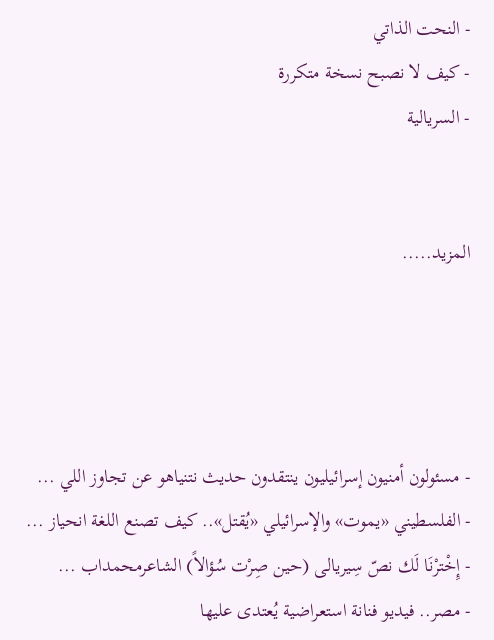- النحت الذاتي
- كيف لا نصبح نسخة متكررة
- السريالية


المزيد.....




- مسئولون أمنيون إسرائيليون ينتقدون حديث نتنياهو عن تجاوز اللي ...
- الفلسطيني «يموت» والإسرائيلي «يُقتل».. كيف تصنع اللغة انحياز ...
- إِخْترْنَا لَك نصّ سِيريالى (حين صِرْت سُؤالاً) الشاعرمحمداب ...
- مصر.. فيديو فنانة استعراضية يُعتدى عليها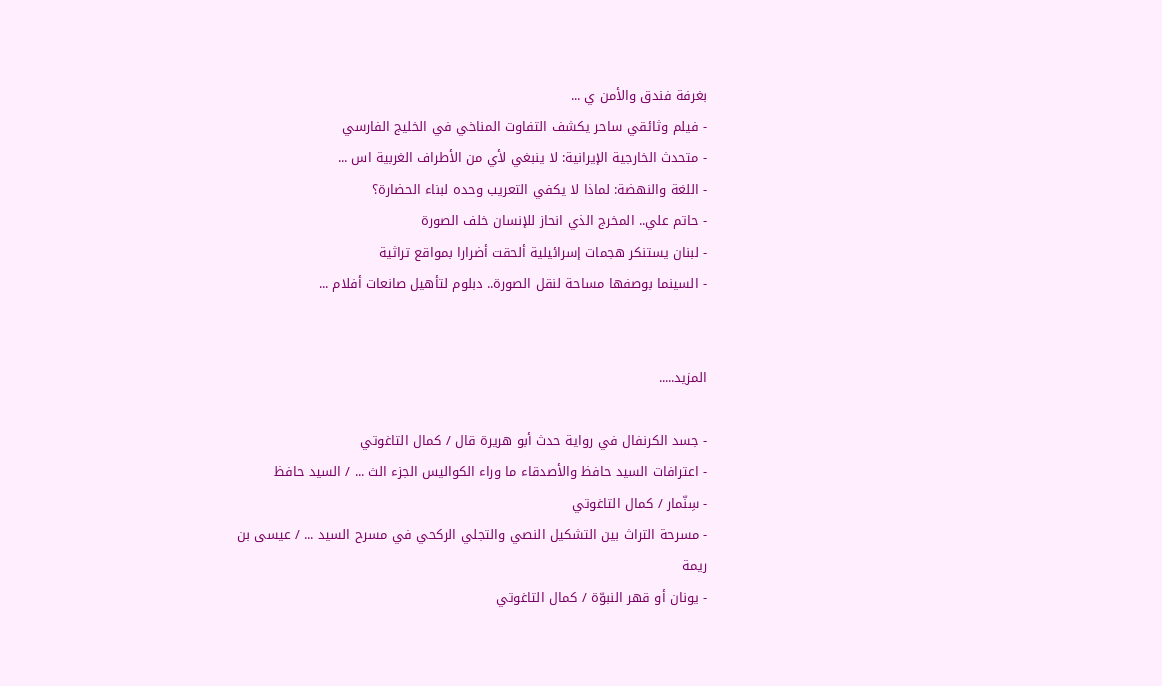بغرفة فندق والأمن ي ...
- فيلم وثائقي ساحر يكشف التفاوت المناخي في الخليج الفارسي
- متحدث الخارجية الإيرانية: لا ينبغي لأي من الأطراف الغربية اس ...
- اللغة والنهضة: لماذا لا يكفي التعريب وحده لبناء الحضارة؟
- حاتم علي.. المخرج الذي انحاز للإنسان خلف الصورة
- لبنان يستنكر هجمات إسرائيلية ألحقت أضرارا بمواقع تراثية
- السينما بوصفها مساحة لنقل الصورة.. دبلوم لتأهيل صانعات أفلام ...


المزيد.....

- جسد الكرنفال في رواية حدث أبو هريرة قال / كمال التاغوتي
- اعترافات السيد حافظ والأصدقاء ما وراء الكواليس الجزء الث ... / السيد حافظ
- سِنّمار / كمال التاغوتي
- مسرحة التراث بين التشكيل النصي والتجلي الركحي في مسرح السيد ... / عيسى بن ريمة
- يونان أو قهر النبوّة / كمال التاغوتي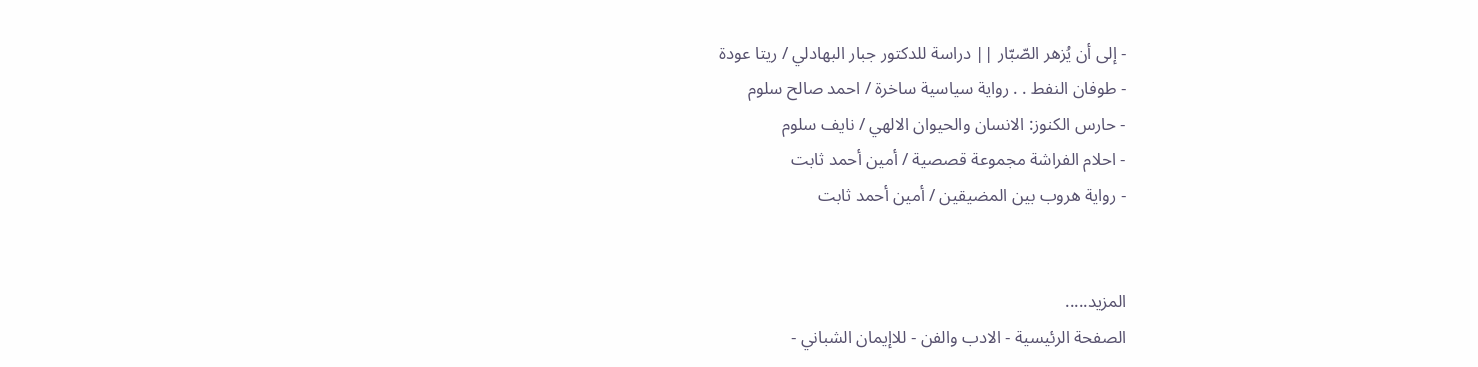- إلى أن يُزهر الصّبّار || دراسة للدكتور جبار البهادلي / ريتا عودة
- طوفان النفط . . رواية سياسية ساخرة / احمد صالح سلوم
- حارس الكنوز: الانسان والحيوان الالهي / نايف سلوم
- احلام الفراشة مجموعة قصصية / أمين أحمد ثابت
- رواية هروب بين المضيقين / أمين أحمد ثابت


المزيد.....
الصفحة الرئيسية - الادب والفن - للاإيمان الشباني -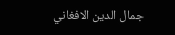جمال الدين الافغاني